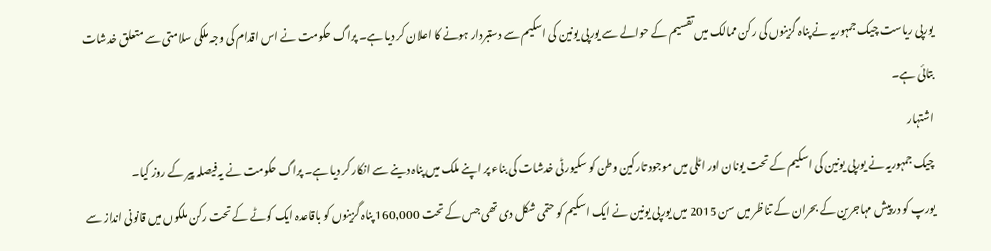يورپی رياست چيک جمہوريہ نے پناہ گزينوں کی رکن ممالک ميں تقسيم کے حوالے سے يورپی يونين کی اسکيم سے دستبردار ہونے کا اعلان کر ديا ہے۔ پراگ حکومت نے اس اقدام کی وجہ ملکی سلامتی سے متعلق خدشات بتائی ہے۔
اشتہار
چيک جمہوريہ نے يورپی يونين کی اسکيم کے تحت يونان اور اٹلی ميں موجود تارکين وطن کو سکيورٹی خدشات کی بناء پر اپنے ملک ميں پناہ دينے سے انکار کر ديا ہے۔ پراگ حکومت نے یہ فیصلہ پير کے روز کيا۔
يورپ کو درپيش مہاجرين کے بحران کے تناظر ميں سن 2015 ميں يورپی يونين نے ايک اسکيم کو حتمی شکل دی تھی جس کے تحت 160,000 پناہ گزينوں کو باقاعدہ ايک کوٹے کے تحت رکن ملکوں ميں قانونی انداز سے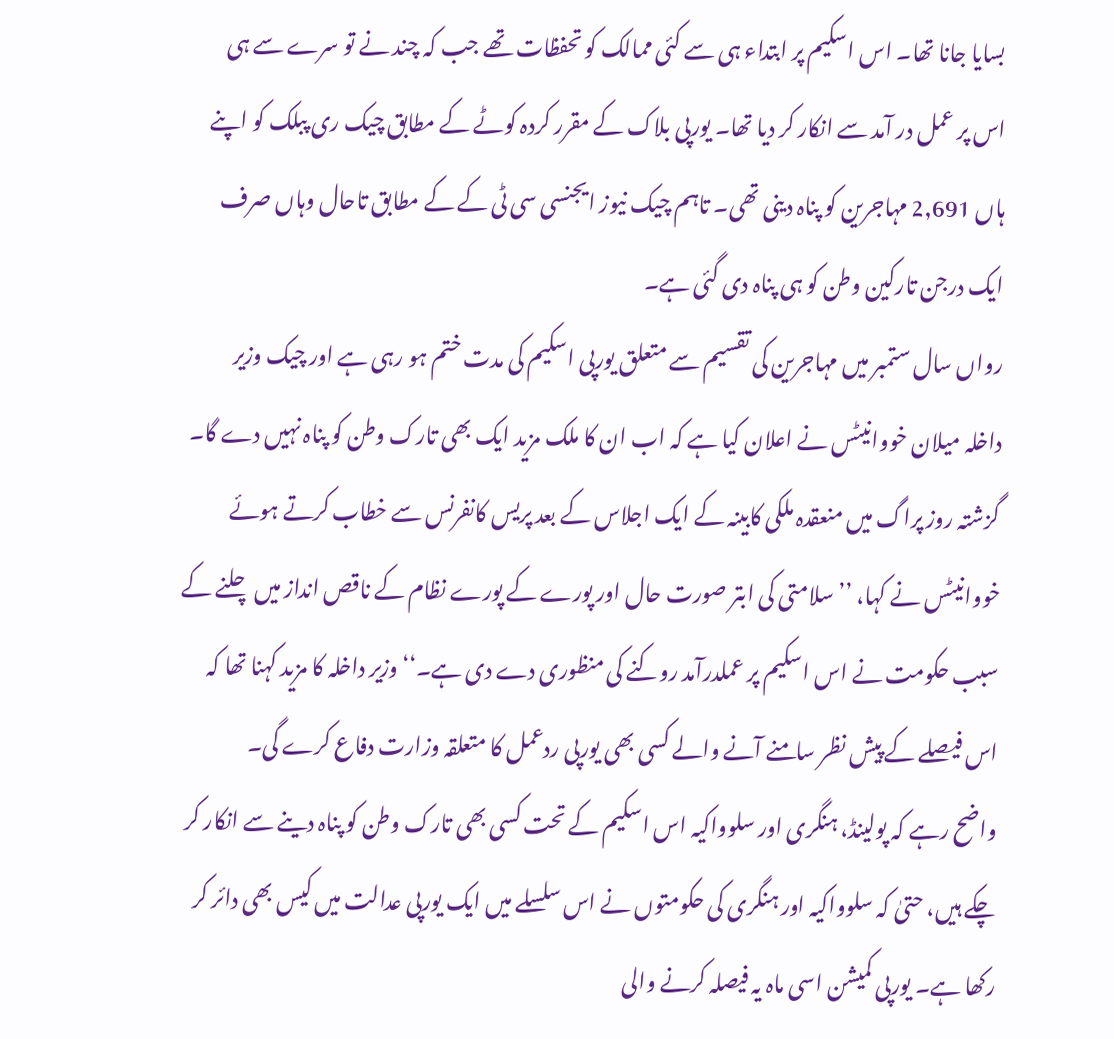بسايا جانا تھا۔ اس اسکيم پر ابتداء ہی سے کئی ممالک کو تحفظات تھے جب کہ چند نے تو سرے سے ہی اس پر عمل در آمد سے انکار کر ديا تھا۔ يورپی بلاک کے مقرر کردہ کوٹے کے مطابق چيک ری پبلک کو اپنے ہاں 2,691 مہاجرين کو پناہ دينی تھی۔ تاہم چيک نيوز ايجنسی سی ٹی کے کے مطابق تاحال وہاں صرف ايک درجن تارکين وطن کو ہی پناہ دی گئی ہے۔
رواں سال ستمبر ميں مہاجرين کی تقسيم سے متعلق يورپی اسکيم کی مدت ختم ہو رہی ہے اور چيک وزير داخلہ ميلان خووانيٹس نے اعلان کيا ہے کہ اب ان کا ملک مزيد ايک بھی تارک وطن کو پناہ نہيں دے گا۔ گزشتہ روز پراگ ميں منعقدہ ملکی کابينہ کے ايک اجلاس کے بعد پريس کانفرنس سے خطاب کرتے ہوئے خووانيٹس نے کہا، ’’سلامتی کی ابتر صورت حال اور پورے کے پورے نظام کے ناقص انداز ميں چلنے کے سبب حکومت نے اس اسکيم پر عملدرآمد روکنے کی منظوری دے دی ہے۔‘‘ وزير داخلہ کا مزيد کہنا تھا کہ اس فيصلے کے پيش نظر سامنے آنے والے کسی بھی يورپی ردعمل کا متعلقہ وزارت دفاع کرے گی۔
واضح رہے کہ پولينڈ، ہنگری اور سلوواکيہ اس اسکيم کے تحت کسی بھی تارک وطن کو پناہ دينے سے انکار کر چکے ہيں، حتیٰ کہ سلوواکيہ اور ہنگری کی حکومتوں نے اس سلسلے ميں ايک يورپی عدالت ميں کيس بھی دائر کر رکھا ہے۔ يورپی کميشن اسی ماہ يہ فيصلہ کرنے والی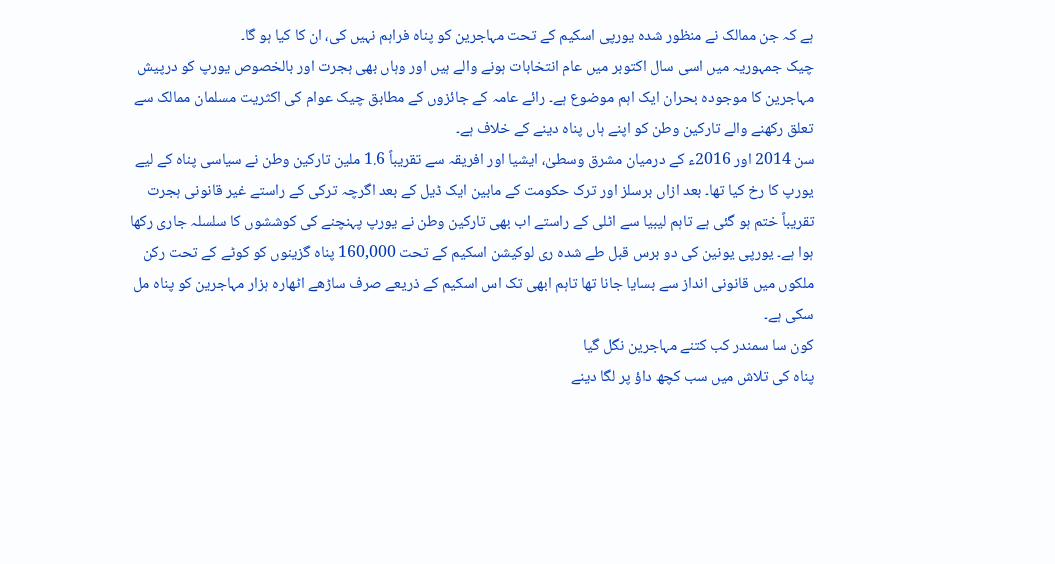ہے کہ جن ممالک نے منظور شدہ يورپی اسکيم کے تحت مہاجرين کو پناہ فراہم نہيں کی، ان کا کيا ہو گا۔
چيک جمہوريہ ميں اسی سال اکتوبر ميں عام انتخابات ہونے والے ہيں اور وہاں بھی ہجرت اور بالخصوص يورپ کو درپيش مہاجرين کا موجودہ بحران ايک اہم موضوع ہے۔ رائے عامہ کے جائزوں کے مطابق چيک عوام کی اکثريت مسلمان ممالک سے تعلق رکھنے والے تارکين وطن کو اپنے ہاں پناہ دينے کے خلاف ہے۔
سن 2014 اور 2016ء کے درميان مشرق وسطیٰ، ايشيا اور افريقہ سے تقريباً 1.6 ملين تارکين وطن نے سياسی پناہ کے ليے يورپ کا رخ کيا تھا۔ بعد ازاں برسلز اور ترک حکومت کے مابين ايک ڈيل کے بعد اگرچہ ترکی کے راستے غير قانونی ہجرت تقريباً ختم ہو گئی ہے تاہم ليبيا سے اٹلی کے راستے اب بھی تارکين وطن نے يورپ پہنچنے کی کوششوں کا سلسلہ جاری رکھا ہوا ہے۔ يورپی يونين کی دو برس قبل طے شدہ ری لوکيشن اسکيم کے تحت 160,000 پناہ گزينوں کو کوٹے کے تحت رکن ملکوں ميں قانونی انداز سے بسايا جانا تھا تاہم ابھی تک اس اسکيم کے ذريعے صرف ساڑھے اٹھارہ ہزار مہاجرين کو پناہ مل سکی ہے۔
کون سا سمندر کب کتنے مہاجرین نگل گیا
پناہ کی تلاش ميں سب کچھ داؤ پر لگا دينے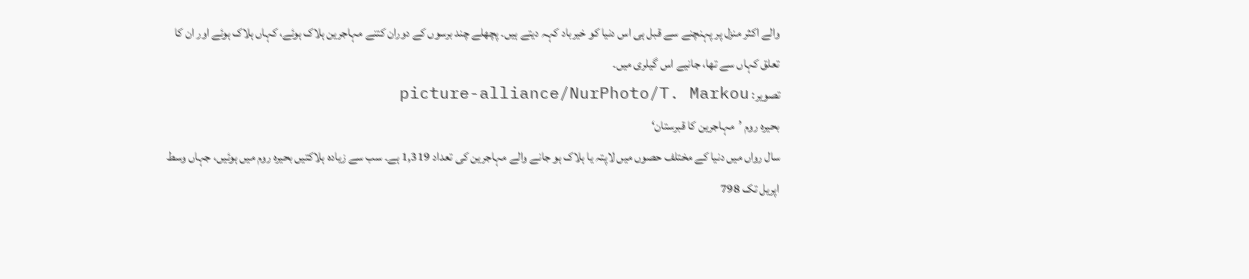والے اکثر منزل پر پہنچنے سے قبل ہی اس دنيا کو خيرباد کہہ ديتے ہيں۔ پچھلے چند برسوں کے دوران کتنے مہاجرين ہلاک ہوئے، کہاں ہلاک ہوئے اور ان کا تعلق کہاں سے تھا، جانيے اس گيلری ميں۔
تصویر: picture-alliance/NurPhoto/T. Markou
بحيرہ روم ’مہاجرين کا قبرستان‘
سال رواں ميں دنيا کے مختلف حصوں ميں لاپتہ يا ہلاک ہو جانے والے مہاجرين کی تعداد 1,319 ہے۔ سب سے زيادہ ہلاکتيں بحيرہ روم ميں ہوئيں، جہاں وسط اپريل تک 798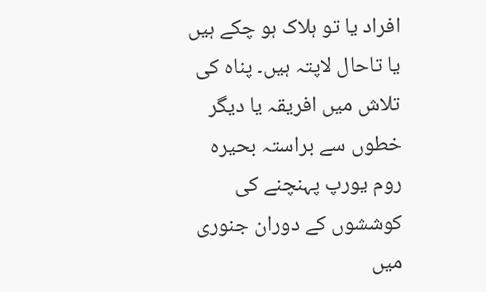افراد يا تو ہلاک ہو چکے ہيں يا تاحال لاپتہ ہيں۔ پناہ کی تلاش ميں افريقہ يا ديگر خطوں سے براستہ بحيرہ روم يورپ پہنچنے کی کوششوں کے دوران جنوری ميں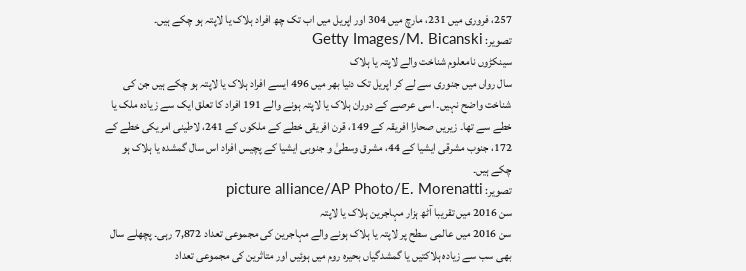257، فروری ميں 231، مارچ ميں 304 اور اپريل ميں اب تک چھ افراد ہلاک يا لاپتہ ہو چکے ہيں۔
تصویر: Getty Images/M. Bicanski
سينکڑوں نامعلوم شناخت والے لاپتہ يا ہلاک
سال رواں ميں جنوری سے لے کر اپريل تک دنيا بھر ميں 496 ايسے افراد ہلاک يا لاپتہ ہو چکے ہيں جن کی شناخت واضح نہيں۔ اسی عرصے کے دوران ہلاک يا لاپتہ ہونے والے 191 افراد کا تعلق ايک سے زيادہ ملک يا خطے سے تھا۔ زیریں صحارا افريقہ کے 149، قرن افريقی خطے کے ملکوں کے 241، لاطينی امريکی خطے کے 172، جنوب مشرقی ايشيا کے 44، مشرق وسطیٰ و جنوبی ايشيا کے پچيس افراد اس سال گمشدہ يا ہلاک ہو چکے ہيں۔
تصویر: picture alliance/AP Photo/E. Morenatti
سن 2016 ميں تقریبا آٹھ ہزار مہاجرين ہلاک يا لاپتہ
سن 2016 ميں عالمی سطح پر لاپتہ يا ہلاک ہونے والے مہاجرين کی مجموعی تعداد 7,872 رہی۔ پچھلے سال بھی سب سے زيادہ ہلاکتيں يا گمشدگياں بحيرہ روم ميں ہوئيں اور متاثرين کی مجموعی تعداد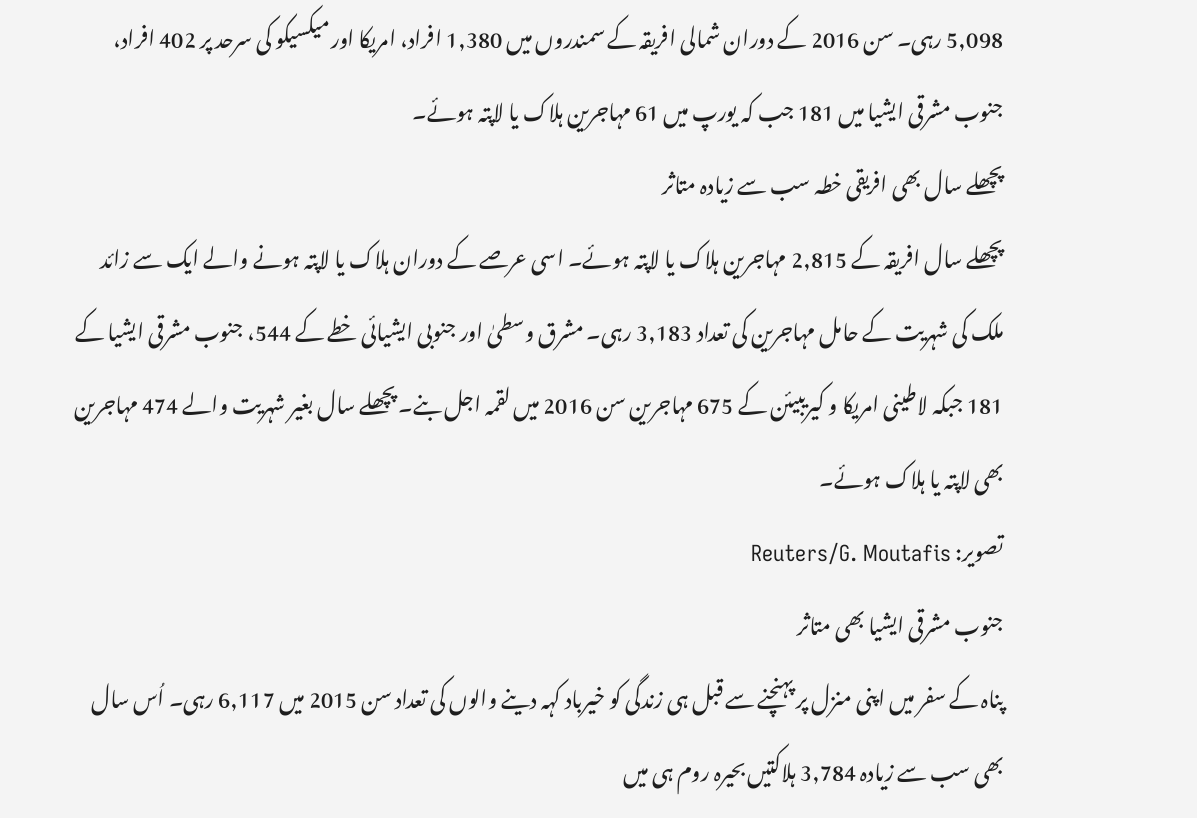5,098 رہی۔ سن 2016 کے دوران شمالی افريقہ کے سمندروں ميں 1,380 افراد، امريکا اور ميکسيکو کی سرحد پر 402 افراد، جنوب مشرقی ايشيا ميں 181 جب کہ يورپ ميں 61 مہاجرين ہلاک يا لاپتہ ہوئے۔
پچھلے سال بھی افريقی خطہ سب سے زيادہ متاثر
پچھلے سال افريقہ کے 2,815 مہاجرين ہلاک يا لاپتہ ہوئے۔ اسی عرصے کے دوران ہلاک يا لاپتہ ہونے والے ايک سے زائد ملک کی شہريت کے حامل مہاجرين کی تعداد 3,183 رہی۔ مشرق وسطیٰ اور جنوبی ايشيائی خطے کے 544، جنوب مشرقی ايشيا کے 181 جبکہ لاطينی امريکا و کيريبيئن کے 675 مہاجرين سن 2016 ميں لقمہ اجل بنے۔ پچھلے سال بغير شہريت والے 474 مہاجرين بھی لاپتہ يا ہلاک ہوئے۔
تصویر: Reuters/G. Moutafis
جنوب مشرقی ايشيا بھی متاثر
پناہ کے سفر ميں اپنی منزل پر پہنچنے سے قبل ہی زندگی کو خيرباد کہہ دينے والوں کی تعداد سن 2015 ميں 6,117 رہی۔ اُس سال بھی سب سے زيادہ 3,784 ہلاکتيں بحيرہ روم ہی ميں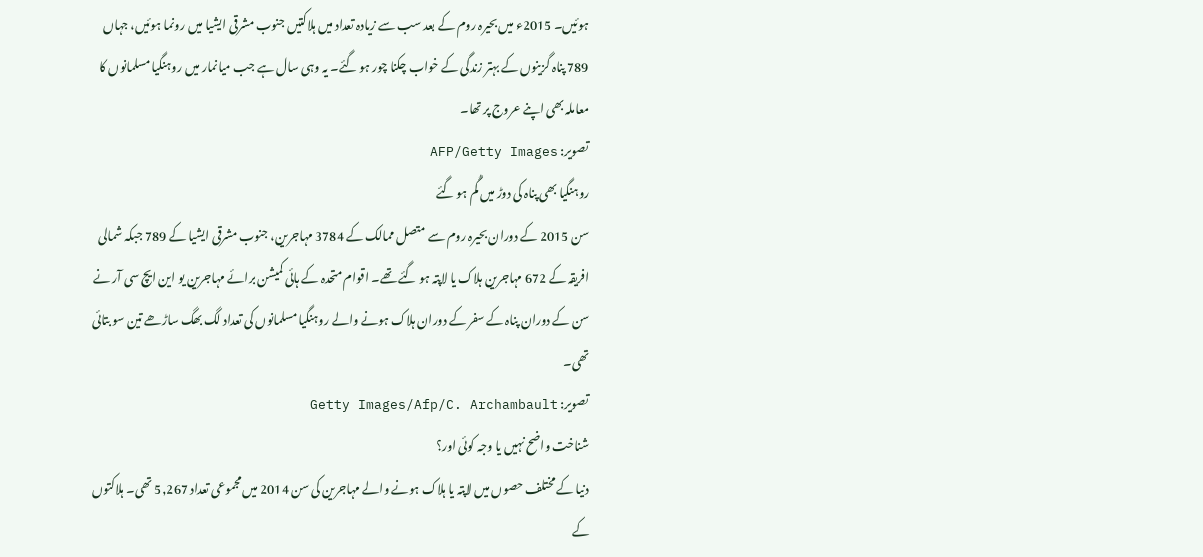ہوئيں۔ 2015ء ميں بحيرہ روم کے بعد سب سے زيادہ تعداد ميں ہلاکتيں جنوب مشرقی ايشيا ميں رونما ہوئيں، جہاں 789 پناہ گزينوں کے بہتر زندگی کے خواب چکنا چور ہو گئے۔ يہ وہی سال ہے جب ميانمار ميں روہنگيا مسلمانوں کا معاملہ بھی اپنے عروج پر تھا۔
تصویر: AFP/Getty Images
روہنگيا بھی پناہ کی دوڑ ميں گُم ہو گئے
سن 2015 کے دوران بحيرہ روم سے متصل ممالک کے 3784 مہاجرين، جنوب مشرقی ايشيا کے 789 جبکہ شمالی افريقہ کے 672 مہاجرين ہلاک يا لاپتہ ہو گئے تھے۔ اقوام متحدہ کے ہائی کميشن برائے مہاجرين يو اين ايچ سی آر نے سن کے دوران پناہ کے سفر کے دوران ہلاک ہونے والے روہنگيا مسلمانوں کی تعداد لگ بھگ ساڑھے تين سو بتائی تھی۔
تصویر: Getty Images/Afp/C. Archambault
شناخت واضح نہيں يا وجہ کوئی اور؟
دنيا کے مختلف حصوں ميں لاپتہ يا ہلاک ہونے والے مہاجرين کی سن 2014 ميں مجموعی تعداد 5,267 تھی۔ ہلاکتوں کے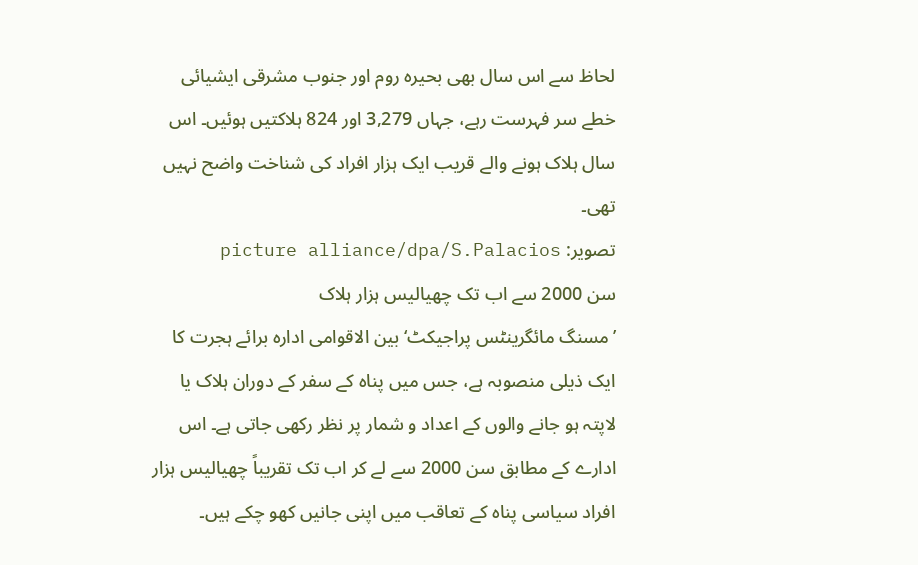لحاظ سے اس سال بھی بحيرہ روم اور جنوب مشرقی ايشيائی خطے سر فہرست رہے، جہاں 3,279 اور 824 ہلاکتيں ہوئيں۔ اس سال ہلاک ہونے والے قريب ايک ہزار افراد کی شناخت واضح نہيں تھی۔
تصویر: picture alliance/dpa/S.Palacios
سن 2000 سے اب تک چھياليس ہزار ہلاک
’مسنگ مائگرينٹس پراجيکٹ‘ بين الاقوامی ادارہ برائے ہجرت کا ايک ذيلی منصوبہ ہے، جس ميں پناہ کے سفر کے دوران ہلاک يا لاپتہ ہو جانے والوں کے اعداد و شمار پر نظر رکھی جاتی ہے۔ اس ادارے کے مطابق سن 2000 سے لے کر اب تک تقريباً چھياليس ہزار افراد سياسی پناہ کے تعاقب ميں اپنی جانيں کھو چکے ہيں۔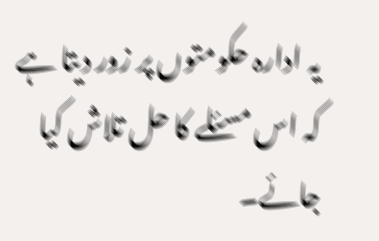یہ ادارہ حکومتوں پر زور ديتا ہے کہ اس مسئلے کا حل تلاش کيا جائے۔